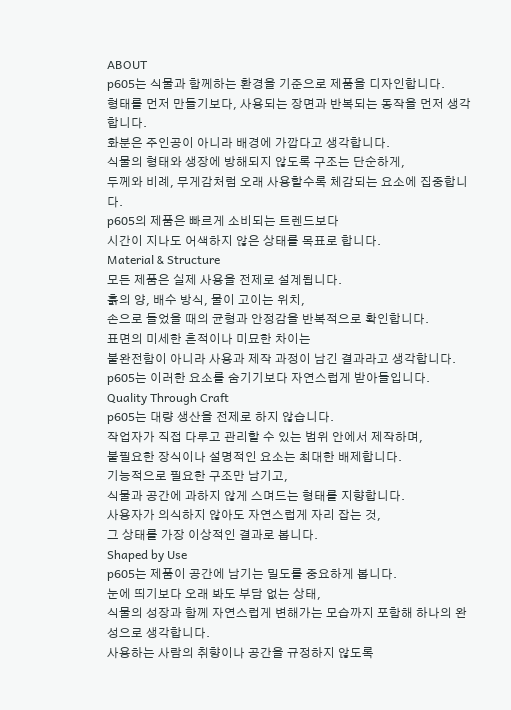ABOUT
p605는 식물과 함께하는 환경을 기준으로 제품을 디자인합니다.
형태를 먼저 만들기보다, 사용되는 장면과 반복되는 동작을 먼저 생각합니다.
화분은 주인공이 아니라 배경에 가깝다고 생각합니다.
식물의 형태와 생장에 방해되지 않도록 구조는 단순하게,
두께와 비례, 무게감처럼 오래 사용할수록 체감되는 요소에 집중합니다.
p605의 제품은 빠르게 소비되는 트렌드보다
시간이 지나도 어색하지 않은 상태를 목표로 합니다.
Material & Structure
모든 제품은 실제 사용을 전제로 설계됩니다.
흙의 양, 배수 방식, 물이 고이는 위치,
손으로 들었을 때의 균형과 안정감을 반복적으로 확인합니다.
표면의 미세한 흔적이나 미묘한 차이는
불완전함이 아니라 사용과 제작 과정이 남긴 결과라고 생각합니다.
p605는 이러한 요소를 숨기기보다 자연스럽게 받아들입니다.
Quality Through Craft
p605는 대량 생산을 전제로 하지 않습니다.
작업자가 직접 다루고 관리할 수 있는 범위 안에서 제작하며,
불필요한 장식이나 설명적인 요소는 최대한 배제합니다.
기능적으로 필요한 구조만 남기고,
식물과 공간에 과하지 않게 스며드는 형태를 지향합니다.
사용자가 의식하지 않아도 자연스럽게 자리 잡는 것,
그 상태를 가장 이상적인 결과로 봅니다.
Shaped by Use
p605는 제품이 공간에 남기는 밀도를 중요하게 봅니다.
눈에 띄기보다 오래 봐도 부담 없는 상태,
식물의 성장과 함께 자연스럽게 변해가는 모습까지 포함해 하나의 완성으로 생각합니다.
사용하는 사람의 취향이나 공간을 규정하지 않도록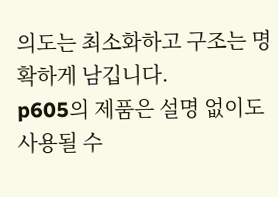의도는 최소화하고 구조는 명확하게 남깁니다.
p605의 제품은 설명 없이도 사용될 수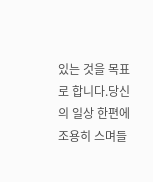있는 것을 목표로 합니다.당신의 일상 한편에
조용히 스며들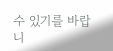수 있기를 바랍니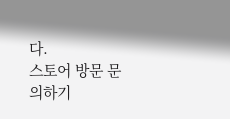다.
스토어 방문 문의하기